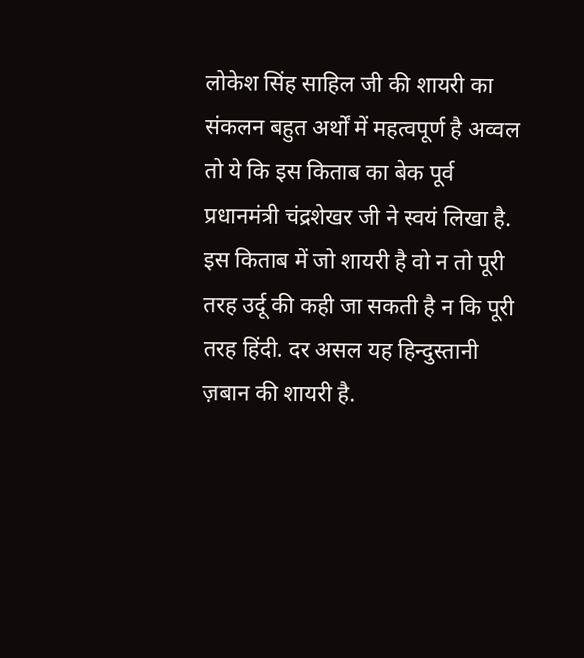लोकेश सिंह साहिल जी की शायरी का संकलन बहुत अर्थों में महत्वपूर्ण है अव्वल तो ये कि इस किताब का बेक पूर्व प्रधानमंत्री चंद्रशेखर जी ने स्वयं लिखा है. इस किताब में जो शायरी है वो न तो पूरी तरह उर्दू की कही जा सकती है न कि पूरी तरह हिंदी. दर असल यह हिन्दुस्तानी ज़बान की शायरी है.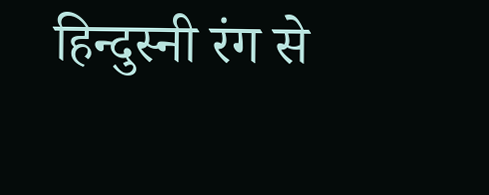हिन्दुस्नी रंग से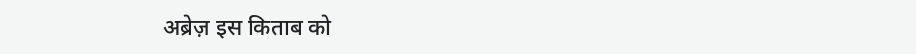अब्रेज़ इस किताब को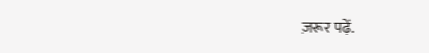ज़रूर पढ़ें.